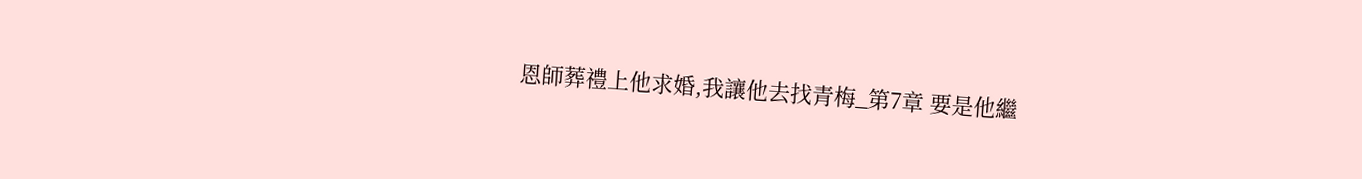恩師葬禮上他求婚,我讓他去找青梅_第7章 要是他繼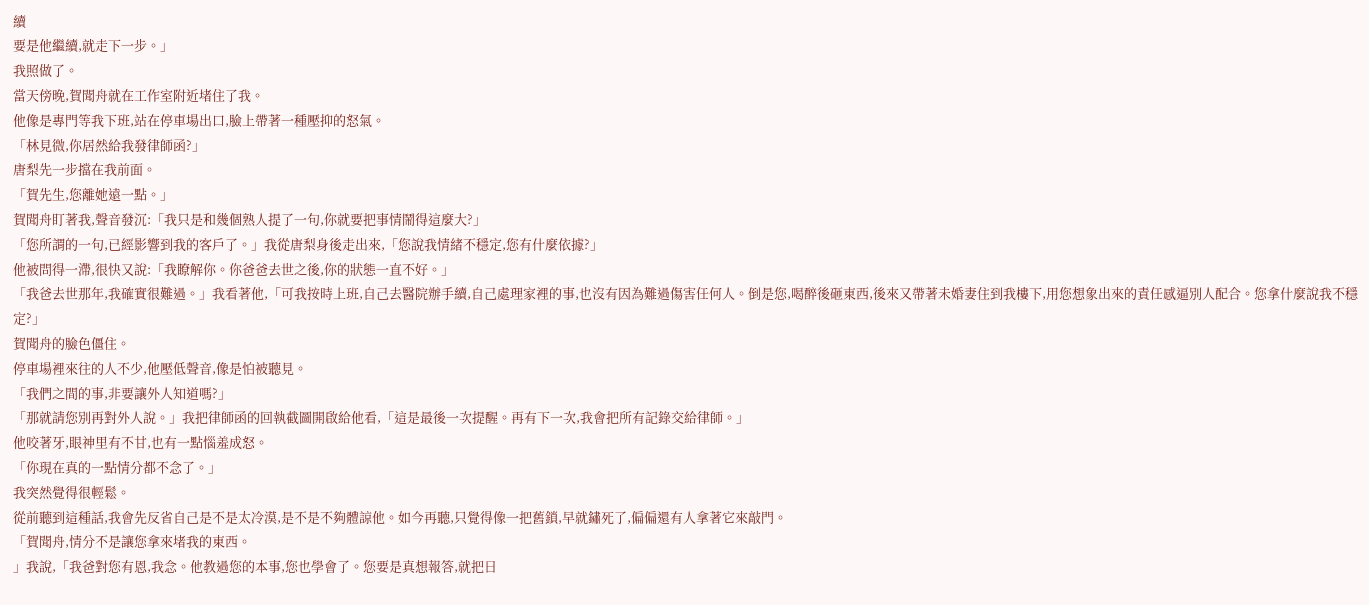續
要是他繼續,就走下一步。」
我照做了。
當天傍晚,賀聞舟就在工作室附近堵住了我。
他像是專門等我下班,站在停車場出口,臉上帶著一種壓抑的怒氣。
「林見微,你居然給我發律師函?」
唐梨先一步擋在我前面。
「賀先生,您離她遠一點。」
賀聞舟盯著我,聲音發沉:「我只是和幾個熟人提了一句,你就要把事情鬧得這麼大?」
「您所謂的一句,已經影響到我的客戶了。」我從唐梨身後走出來,「您說我情緒不穩定,您有什麼依據?」
他被問得一滯,很快又說:「我瞭解你。你爸爸去世之後,你的狀態一直不好。」
「我爸去世那年,我確實很難過。」我看著他,「可我按時上班,自己去醫院辦手續,自己處理家裡的事,也沒有因為難過傷害任何人。倒是您,喝醉後砸東西,後來又帶著未婚妻住到我樓下,用您想象出來的責任感逼別人配合。您拿什麼說我不穩定?」
賀聞舟的臉色僵住。
停車場裡來往的人不少,他壓低聲音,像是怕被聽見。
「我們之間的事,非要讓外人知道嗎?」
「那就請您別再對外人說。」我把律師函的回執截圖開啟給他看,「這是最後一次提醒。再有下一次,我會把所有記錄交給律師。」
他咬著牙,眼神里有不甘,也有一點惱羞成怒。
「你現在真的一點情分都不念了。」
我突然覺得很輕鬆。
從前聽到這種話,我會先反省自己是不是太冷漠,是不是不夠體諒他。如今再聽,只覺得像一把舊鎖,早就鏽死了,偏偏還有人拿著它來敲門。
「賀聞舟,情分不是讓您拿來堵我的東西。
」我說,「我爸對您有恩,我念。他教過您的本事,您也學會了。您要是真想報答,就把日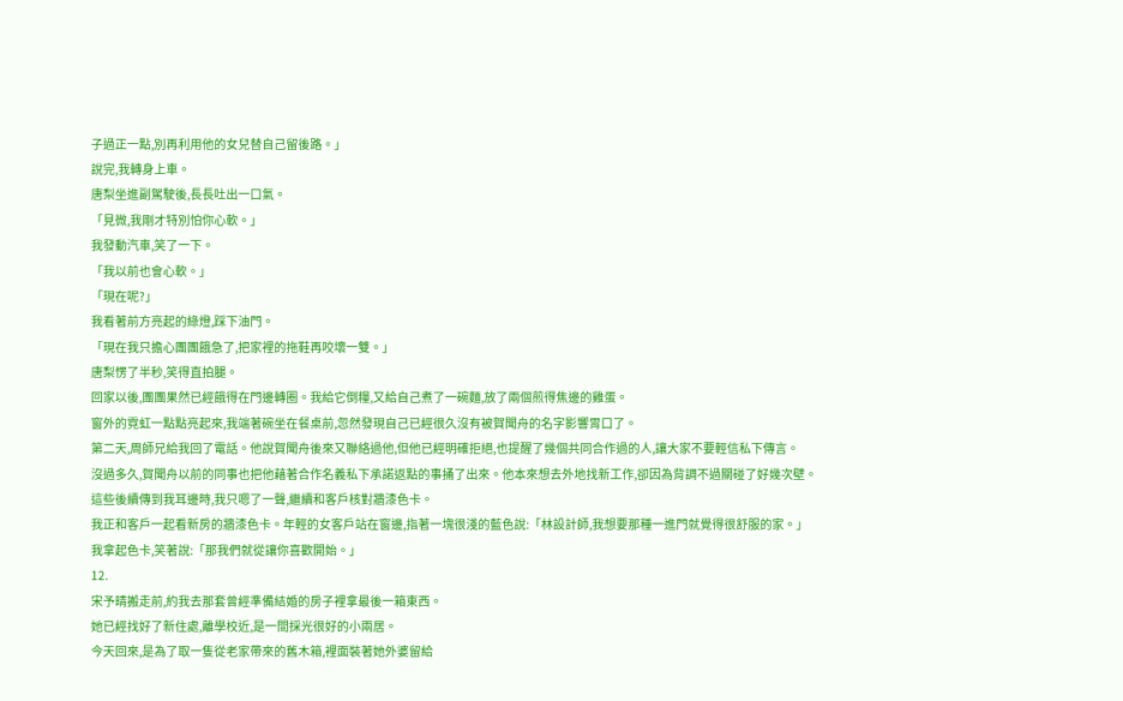子過正一點,別再利用他的女兒替自己留後路。」
說完,我轉身上車。
唐梨坐進副駕駛後,長長吐出一口氣。
「見微,我剛才特別怕你心軟。」
我發動汽車,笑了一下。
「我以前也會心軟。」
「現在呢?」
我看著前方亮起的綠燈,踩下油門。
「現在我只擔心團團餓急了,把家裡的拖鞋再咬壞一雙。」
唐梨愣了半秒,笑得直拍腿。
回家以後,團團果然已經餓得在門邊轉圈。我給它倒糧,又給自己煮了一碗麵,放了兩個煎得焦邊的雞蛋。
窗外的霓虹一點點亮起來,我端著碗坐在餐桌前,忽然發現自己已經很久沒有被賀聞舟的名字影響胃口了。
第二天,周師兄給我回了電話。他說賀聞舟後來又聯絡過他,但他已經明確拒絕,也提醒了幾個共同合作過的人,讓大家不要輕信私下傳言。
沒過多久,賀聞舟以前的同事也把他藉著合作名義私下承諾返點的事捅了出來。他本來想去外地找新工作,卻因為背調不過關碰了好幾次壁。
這些後續傳到我耳邊時,我只嗯了一聲,繼續和客戶核對牆漆色卡。
我正和客戶一起看新房的牆漆色卡。年輕的女客戶站在窗邊,指著一塊很淺的藍色說:「林設計師,我想要那種一進門就覺得很舒服的家。」
我拿起色卡,笑著說:「那我們就從讓你喜歡開始。」
12.
宋予晴搬走前,約我去那套曾經準備結婚的房子裡拿最後一箱東西。
她已經找好了新住處,離學校近,是一間採光很好的小兩居。
今天回來,是為了取一隻從老家帶來的舊木箱,裡面裝著她外婆留給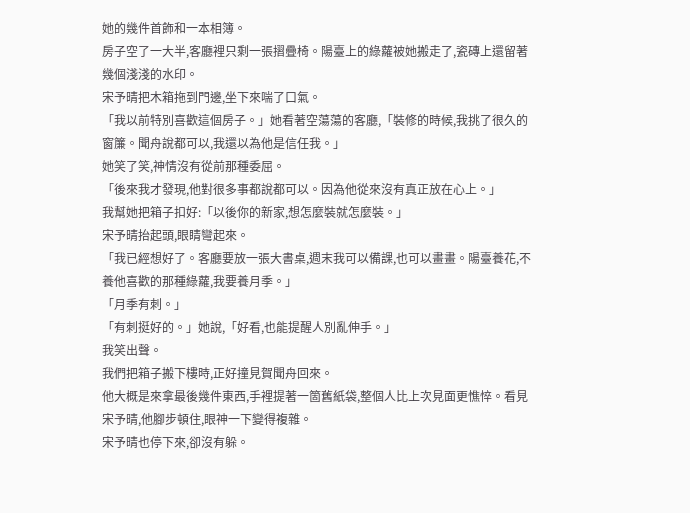她的幾件首飾和一本相簿。
房子空了一大半,客廳裡只剩一張摺疊椅。陽臺上的綠蘿被她搬走了,瓷磚上還留著幾個淺淺的水印。
宋予晴把木箱拖到門邊,坐下來喘了口氣。
「我以前特別喜歡這個房子。」她看著空蕩蕩的客廳,「裝修的時候,我挑了很久的窗簾。聞舟說都可以,我還以為他是信任我。」
她笑了笑,神情沒有從前那種委屈。
「後來我才發現,他對很多事都說都可以。因為他從來沒有真正放在心上。」
我幫她把箱子扣好:「以後你的新家,想怎麼裝就怎麼裝。」
宋予晴抬起頭,眼睛彎起來。
「我已經想好了。客廳要放一張大書桌,週末我可以備課,也可以畫畫。陽臺養花,不養他喜歡的那種綠蘿,我要養月季。」
「月季有刺。」
「有刺挺好的。」她說,「好看,也能提醒人別亂伸手。」
我笑出聲。
我們把箱子搬下樓時,正好撞見賀聞舟回來。
他大概是來拿最後幾件東西,手裡提著一箇舊紙袋,整個人比上次見面更憔悴。看見宋予晴,他腳步頓住,眼神一下變得複雜。
宋予晴也停下來,卻沒有躲。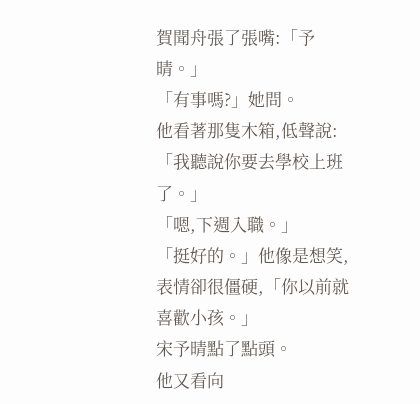賀聞舟張了張嘴:「予晴。」
「有事嗎?」她問。
他看著那隻木箱,低聲說:「我聽說你要去學校上班了。」
「嗯,下週入職。」
「挺好的。」他像是想笑,表情卻很僵硬,「你以前就喜歡小孩。」
宋予晴點了點頭。
他又看向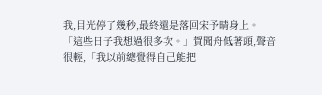我,目光停了幾秒,最終還是落回宋予晴身上。
「這些日子我想過很多次。」賀聞舟低著頭,聲音很輕,「我以前總覺得自己能把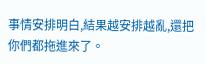事情安排明白,結果越安排越亂,還把你們都拖進來了。